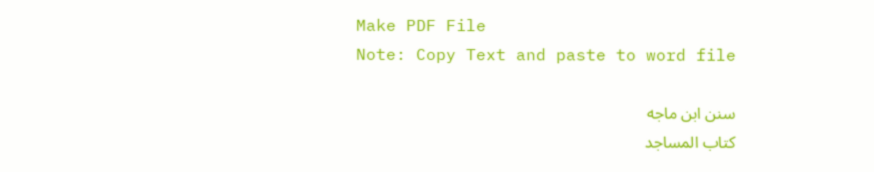Make PDF File
Note: Copy Text and paste to word file

سنن ابن ماجه
كتاب المساجد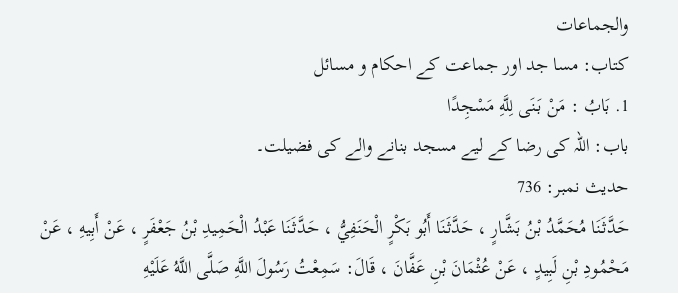والجماعات
کتاب: مسا جد اور جماعت کے احکام و مسائل
1. بَابُ : مَنْ بَنَى لِلَّهِ مَسْجِدًا
باب: اللہ کی رضا کے لیے مسجد بنانے والے کی فضیلت۔
حدیث نمبر: 736
حَدَّثَنَا مُحَمَّدُ بْنُ بَشَّارٍ ، حَدَّثَنَا أَبُو بَكْرٍ الْحَنَفِيُّ ، حَدَّثَنَا عَبْدُ الْحَمِيدِ بْنُ جَعْفَرٍ ، عَنْ أَبِيهِ ، عَنْ مَحْمُودِ بْنِ لَبِيدٍ ، عَنْ عُثْمَانَ بْنِ عَفَّانَ ، قَالَ: سَمِعْتُ رَسُولَ اللَّهِ صَلَّى اللَّهُ عَلَيْهِ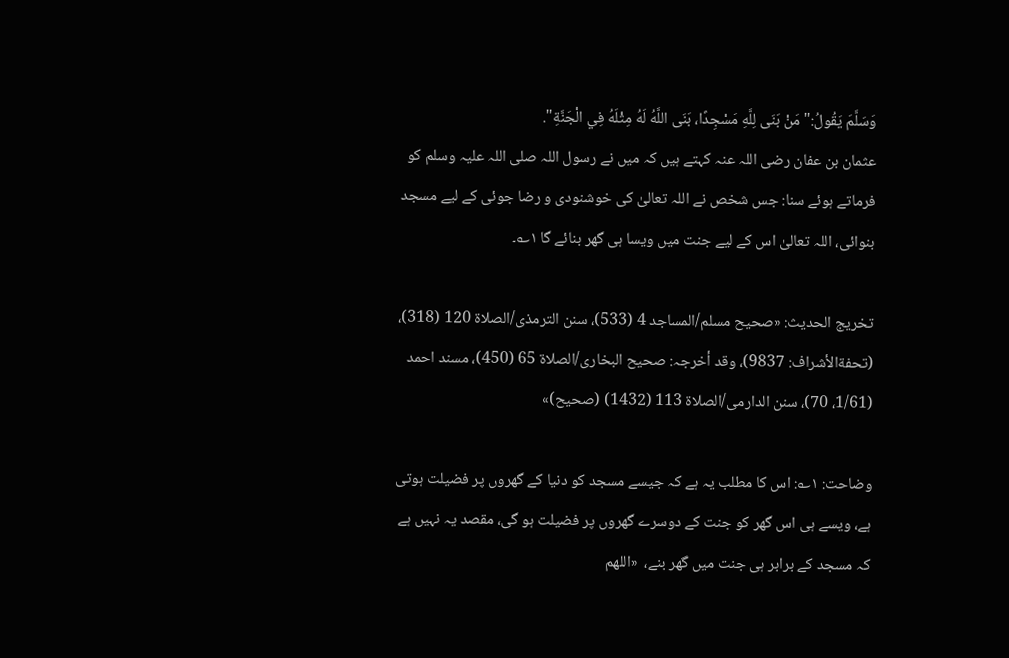وَسَلَّمَ يَقُولُ:" مَنْ بَنَى لِلَّهِ مَسْجِدًا، بَنَى اللَّهُ لَهُ مِثْلَهُ فِي الْجَنَّةِ".
عثمان بن عفان رضی اللہ عنہ کہتے ہیں کہ میں نے رسول اللہ صلی اللہ علیہ وسلم کو فرماتے ہوئے سنا: جس شخص نے اللہ تعالیٰ کی خوشنودی و رضا جوئی کے لیے مسجد بنوائی، اللہ تعالیٰ اس کے لیے جنت میں ویسا ہی گھر بنائے گا ۱؎۔

تخریج الحدیث: «صحیح مسلم/المساجد 4 (533)، سنن الترمذی/الصلاة 120 (318)، (تحفةالأشراف: 9837)، وقد أخرجہ: صحیح البخاری/الصلاة 65 (450)، مسند احمد (1/61، 70)، سنن الدارمی/الصلاة 113 (1432) (صحیح)»

وضاحت: ۱؎: اس کا مطلب یہ ہے کہ جیسے مسجد کو دنیا کے گھروں پر فضیلت ہوتی ہے، ویسے ہی اس گھر کو جنت کے دوسرے گھروں پر فضیلت ہو گی، مقصد یہ نہیں ہے کہ مسجد کے برابر ہی جنت میں گھر بنے،  «اللهم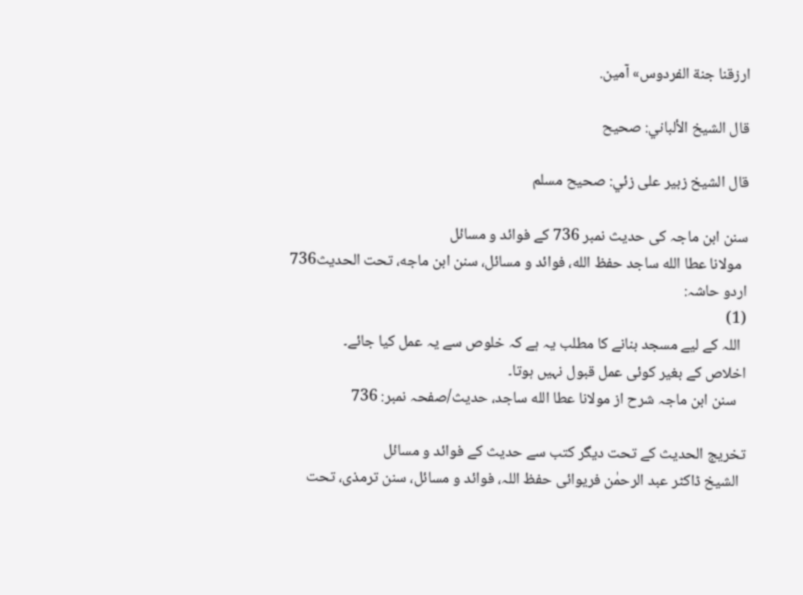ارزقنا جنة الفردوس» آمين.

قال الشيخ الألباني: صحيح

قال الشيخ زبير على زئي: صحيح مسلم

سنن ابن ماجہ کی حدیث نمبر 736 کے فوائد و مسائل
  مولانا عطا الله ساجد حفظ الله، فوائد و مسائل، سنن ابن ماجه، تحت الحديث736
اردو حاشہ:
(1)
  اللہ کے لیے مسجد بنانے کا مطلب یہ ہے کہ خلوص سے یہ عمل کیا جائے۔
اخلاص کے بغیر کوئی عمل قبول نہیں ہوتا۔
   سنن ابن ماجہ شرح از مولانا عطا الله ساجد، حدیث/صفحہ نمبر: 736

تخریج الحدیث کے تحت دیگر کتب سے حدیث کے فوائد و مسائل
  الشیخ ڈاکٹر عبد الرحمٰن فریوائی حفظ اللہ، فوائد و مسائل، سنن ترمذی، تحت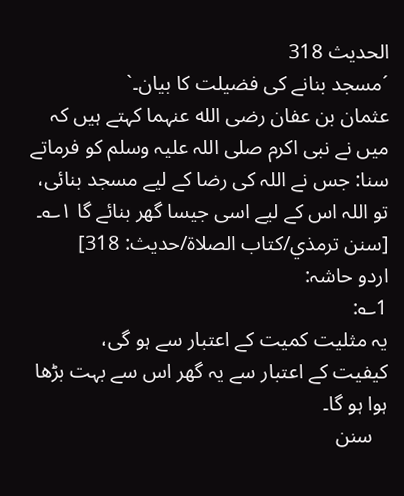الحديث 318
´مسجد بنانے کی فضیلت کا بیان۔`
عثمان بن عفان رضی الله عنہما کہتے ہیں کہ میں نے نبی اکرم صلی اللہ علیہ وسلم کو فرماتے سنا: جس نے اللہ کی رضا کے لیے مسجد بنائی، تو اللہ اس کے لیے اسی جیسا گھر بنائے گا ۱؎۔ [سنن ترمذي/كتاب الصلاة/حدیث: 318]
اردو حاشہ:
1؎:
یہ مثلیت کمیت کے اعتبار سے ہو گی،
کیفیت کے اعتبار سے یہ گھر اس سے بہت بڑھا ہوا ہو گا۔
   سنن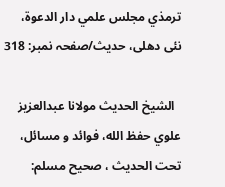ترمذي مجلس علمي دار الدعوة، نئى دهلى، حدیث/صفحہ نمبر: 318

  الشيخ الحديث مولانا عبدالعزيز علوي حفظ الله، فوائد و مسائل، تحت الحديث ، صحيح مسلم: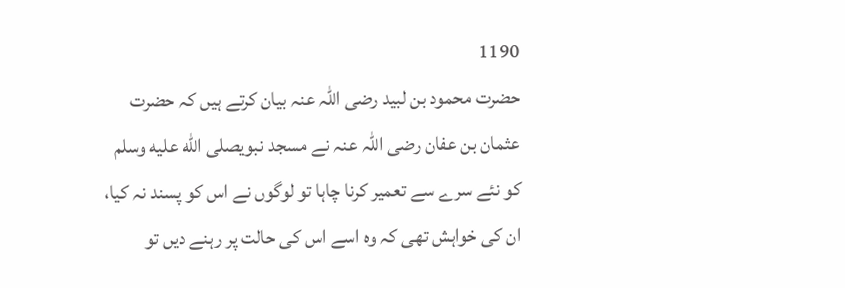1190
حضرت محمود بن لبید رضی اللہ عنہ بیان کرتے ہیں کہ حضرت عثمان بن عفان رضی اللہ عنہ نے مسجد نبویصلى الله عليه وسلم کو نئے سرے سے تعمیر کرنا چاہا تو لوگوں نے اس کو پسند نہ کیا، ان کی خواہش تھی کہ وہ اسے اس کی حالت پر رہنے دیں تو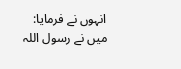انہوں نے فرمایا: میں نے رسول اللہ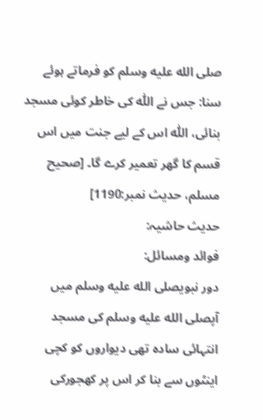صلى الله عليه وسلم کو فرماتے ہوئے سنا: جس نے اللّٰہ کی خاطر کوئی مسجد بنائی، اللّٰہ اس کے لیے جنت میں اس قسم کا گھر تعمیر کرے گا۔ [صحيح مسلم، حديث نمبر:1190]
حدیث حاشیہ:
فوائد ومسائل:
دور نبویصلى الله عليه وسلم میں آپصلى الله عليه وسلم کی مسجد انتہائی سادہ تھی دیواروں کو کچی اینٹوں سے بنا کر اس پر کھجورکی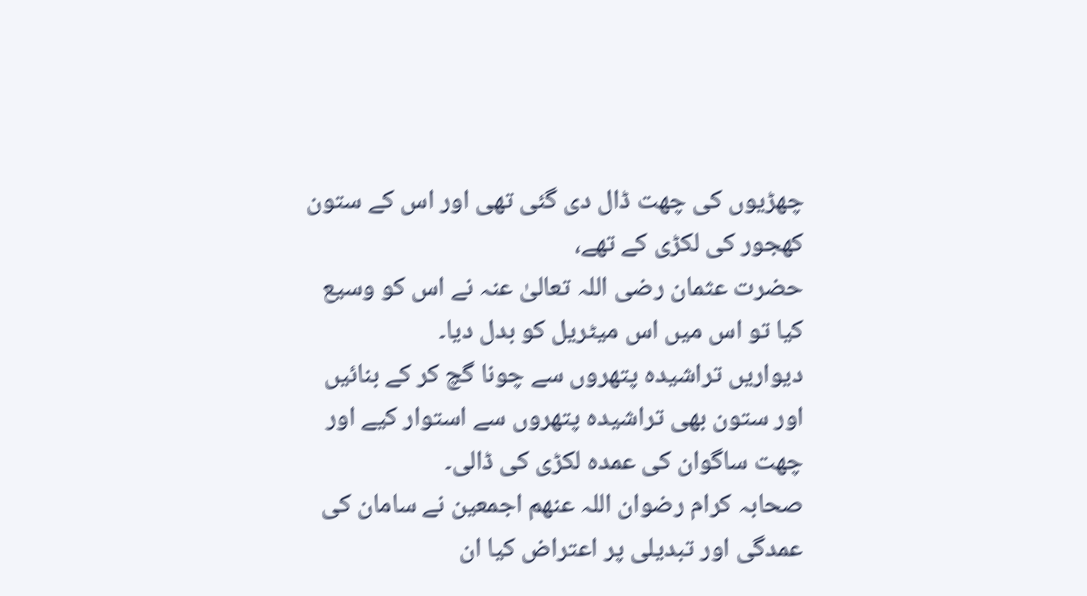چھڑیوں کی چھت ڈال دی گئی تھی اور اس کے ستون کھجور کی لکڑی کے تھے،
حضرت عثمان رضی اللہ تعالیٰ عنہ نے اس کو وسیع کیا تو اس میں اس میٹریل کو بدل دیا۔
دیواریں تراشیدہ پتھروں سے چونا گچ کر کے بنائیں اور ستون بھی تراشیدہ پتھروں سے استوار کیے اور چھت ساگوان کی عمدہ لکڑی کی ڈالی۔
صحابہ کرام رضوان اللہ عنھم اجمعین نے سامان کی عمدگی اور تبدیلی پر اعتراض کیا ان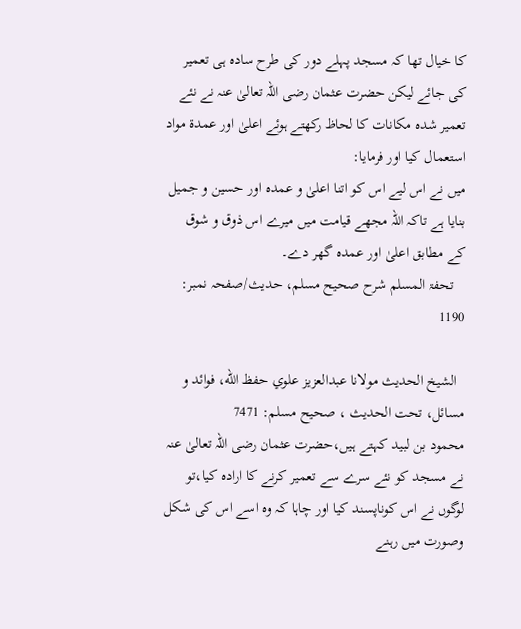کا خیال تھا کہ مسجد پہلے دور کی طرح سادہ ہی تعمیر کی جائے لیکن حضرت عثمان رضی اللہ تعالیٰ عنہ نے نئے تعمیر شدہ مکانات کا لحاظ رکھتے ہوئے اعلیٰ اور عمدۃ مواد استعمال کیا اور فرمایا:
میں نے اس لیے اس کو اتنا اعلیٰ و عمدہ اور حسین و جمیل بنایا ہے تاکہ اللہ مجھے قیامت میں میرے اس ذوق و شوق کے مطابق اعلیٰ اور عمدہ گھر دے۔
   تحفۃ المسلم شرح صحیح مسلم، حدیث/صفحہ نمبر: 1190

  الشيخ الحديث مولانا عبدالعزيز علوي حفظ الله، فوائد و مسائل، تحت الحديث ، صحيح مسلم: 7471
محمود بن لبید کہتے ہیں،حضرت عثمان رضی اللہ تعالیٰ عنہ نے مسجد کو نئے سرے سے تعمیر کرنے کا ارادہ کیا،تو لوگوں نے اس کوناپسند کیا اور چاہا کہ وہ اسے اس کی شکل وصورت میں رہنے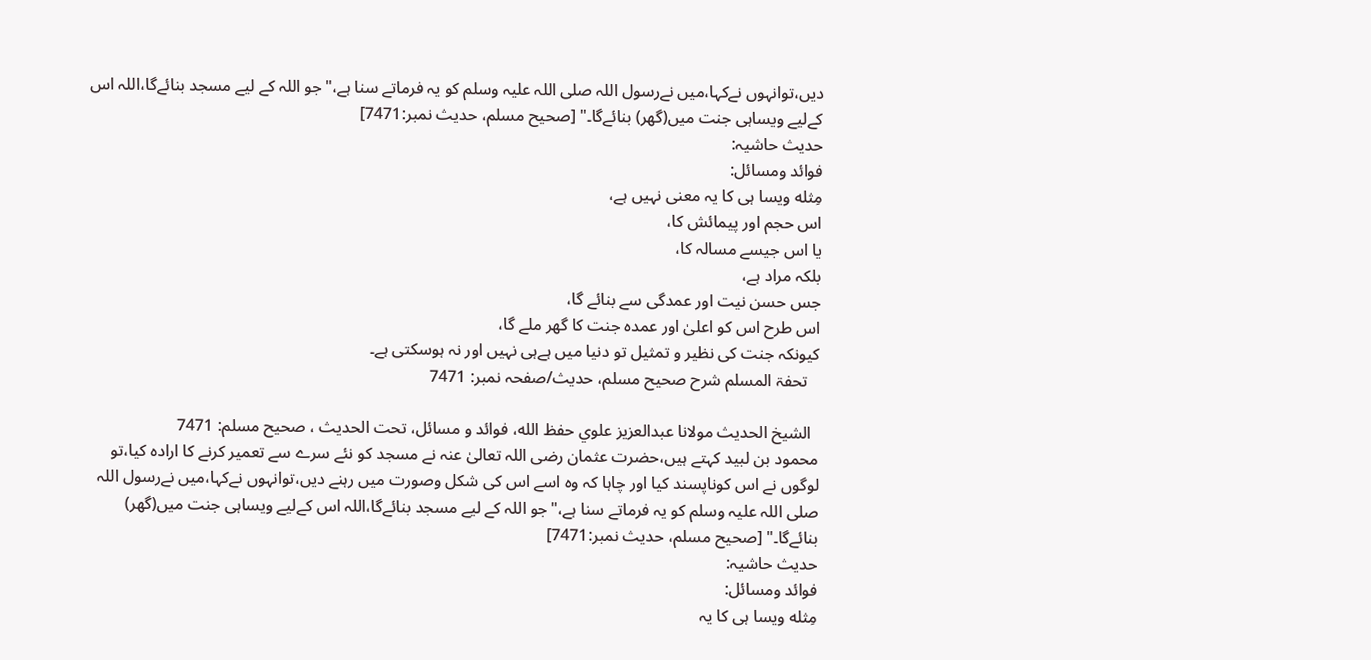دیں،توانہوں نےکہا،میں نےرسول اللہ صلی اللہ علیہ وسلم کو یہ فرماتے سنا ہے،"جو اللہ کے لیے مسجد بنائےگا،اللہ اس کےلیے ویساہی جنت میں(گھر) بنائےگا۔" [صحيح مسلم، حديث نمبر:7471]
حدیث حاشیہ:
فوائد ومسائل:
مِثله ویسا ہی کا یہ معنی نہیں ہے،
اس حجم اور پیمائش کا،
یا اس جیسے مسالہ کا،
بلکہ مراد ہے،
جس حسن نیت اور عمدگی سے بنائے گا،
اس طرح اس کو اعلیٰ اور عمدہ جنت کا گھر ملے گا،
کیونکہ جنت کی نظیر و تمثیل تو دنیا میں ہےہی نہیں اور نہ ہوسکتی ہے۔
   تحفۃ المسلم شرح صحیح مسلم، حدیث/صفحہ نمبر: 7471

  الشيخ الحديث مولانا عبدالعزيز علوي حفظ الله، فوائد و مسائل، تحت الحديث ، صحيح مسلم: 7471
محمود بن لبید کہتے ہیں،حضرت عثمان رضی اللہ تعالیٰ عنہ نے مسجد کو نئے سرے سے تعمیر کرنے کا ارادہ کیا،تو لوگوں نے اس کوناپسند کیا اور چاہا کہ وہ اسے اس کی شکل وصورت میں رہنے دیں،توانہوں نےکہا،میں نےرسول اللہ صلی اللہ علیہ وسلم کو یہ فرماتے سنا ہے،"جو اللہ کے لیے مسجد بنائےگا،اللہ اس کےلیے ویساہی جنت میں(گھر) بنائےگا۔" [صحيح مسلم، حديث نمبر:7471]
حدیث حاشیہ:
فوائد ومسائل:
مِثله ویسا ہی کا یہ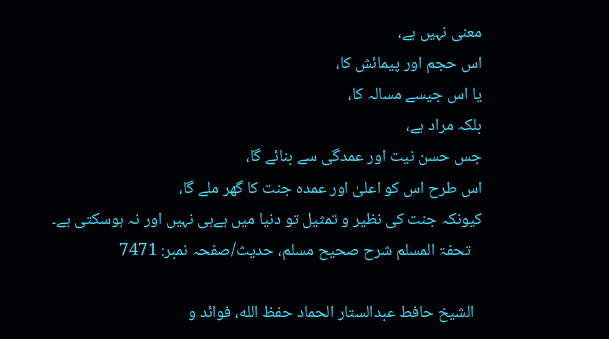معنی نہیں ہے،
اس حجم اور پیمائش کا،
یا اس جیسے مسالہ کا،
بلکہ مراد ہے،
جس حسن نیت اور عمدگی سے بنائے گا،
اس طرح اس کو اعلیٰ اور عمدہ جنت کا گھر ملے گا،
کیونکہ جنت کی نظیر و تمثیل تو دنیا میں ہےہی نہیں اور نہ ہوسکتی ہے۔
   تحفۃ المسلم شرح صحیح مسلم، حدیث/صفحہ نمبر: 7471

  الشيخ حافط عبدالستار الحماد حفظ الله، فوائد و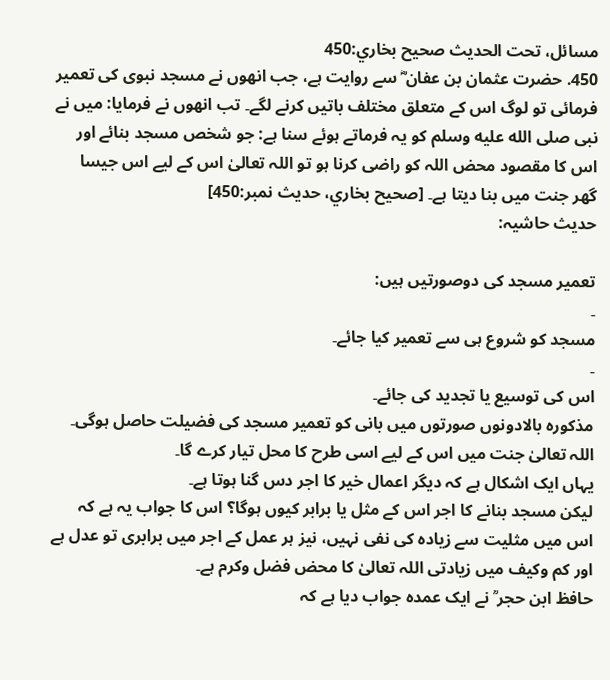مسائل، تحت الحديث صحيح بخاري:450
450. حضرت عثمان بن عفان ؓ سے روایت ہے، جب انھوں نے مسجد نبوی کی تعمیر فرمائی تو لوگ اس کے متعلق مختلف باتیں کرنے لگے۔ تب انھوں نے فرمایا: میں نے نبی صلى الله عليه وسلم کو یہ فرماتے ہوئے سنا ہے: جو شخص مسجد بنائے اور اس کا مقصود محض اللہ کو راضی کرنا ہو تو اللہ تعالیٰ اس کے لیے اس جیسا گھر جنت میں بنا دیتا ہے۔ [صحيح بخاري، حديث نمبر:450]
حدیث حاشیہ:

تعمیر مسجد کی دوصورتیں ہیں:
۔
مسجد کو شروع ہی سے تعمیر کیا جائے۔
۔
اس کی توسیع یا تجدید کی جائے۔
مذکورہ بالادونوں صورتوں میں بانی کو تعمیر مسجد کی فضیلت حاصل ہوگی۔
اللہ تعالیٰ جنت میں اس کے لیے اسی طرح کا محل تیار کرے گا۔
یہاں ایک اشکال ہے کہ دیگر اعمال خیر کا اجر دس گنا ہوتا ہے۔
لیکن مسجد بنانے کا اجر اس کے مثل یا برابر کیوں ہوگا؟ اس کا جواب یہ ہے کہ اس میں مثلیت سے زیادہ کی نفی نہیں، نیز ہر عمل کے اجر میں برابری تو عدل ہے اور کم وکیف میں زیادتی اللہ تعالیٰ کا محض فضل وکرم ہے۔
حافظ ابن حجر ؒ نے ایک عمدہ جواب دیا ہے کہ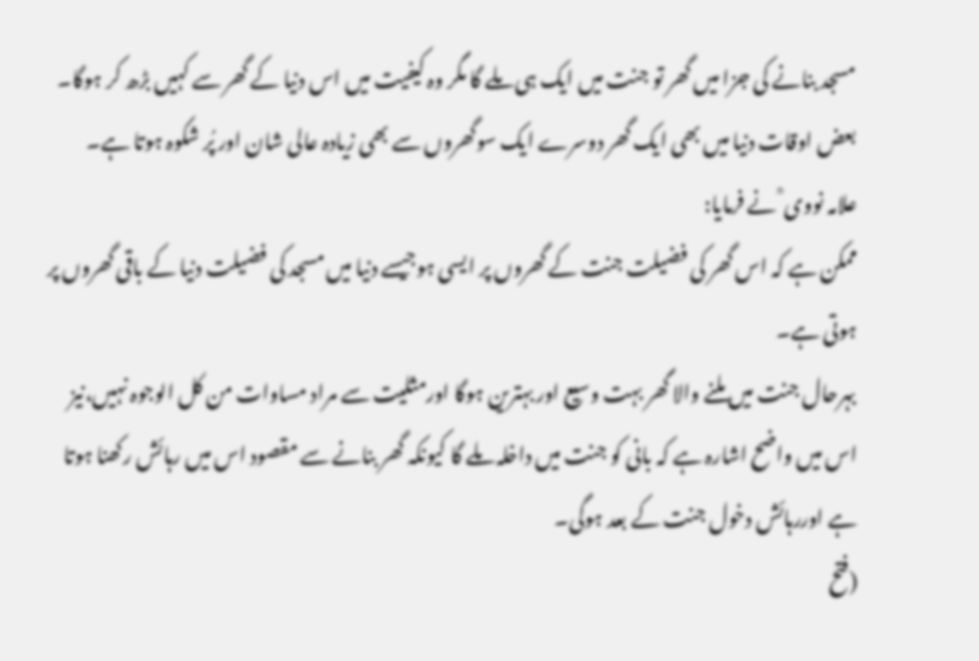مسجد بنانے کی جزا میں گھر تو جنت میں ایک ہی ملے گا مگر وہ کیفیت میں اس دنیا کے گھر سے کہیں بڑھ کر ہوگا۔
بعض اوقات دنیا میں بھی ایک گھر دوسرے ایک سوگھروں سے بھی زیادہ عالی شان اور پُر شکوہ ہوتا ہے۔
علامہ نووی ؒ نے فرمایا:
ممکن ہے کہ اس گھر کی فضیلت جنت کے گھروں پر ایسی ہوجیسے دنیا میں مسجد کی فضیلت دنیا کے باقی گھروں پر ہوتی ہے۔
بہرحال جنت میں ملنے والا گھر بہت وسیع اور بہترین ہوگا اورمثلیت سے مراد مساوات من کل الوجوہ نہیں،نیز اس میں واضح اشارہ ہے کہ بانی کو جنت میں داخلہ ملے گا کیونکہ گھر بنانے سے مقصود اس میں رہائش رکھنا ہوتا ہے اوررہائش دخول جنت کے بعد ہوگی۔
(فتح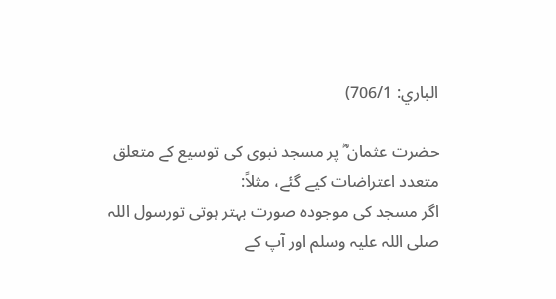الباري: 706/1)

حضرت عثمان ؓ پر مسجد نبوی کی توسیع کے متعلق متعدد اعتراضات کیے گئے، مثلاً:
اگر مسجد کی موجودہ صورت بہتر ہوتی تورسول اللہ صلی اللہ علیہ وسلم اور آپ کے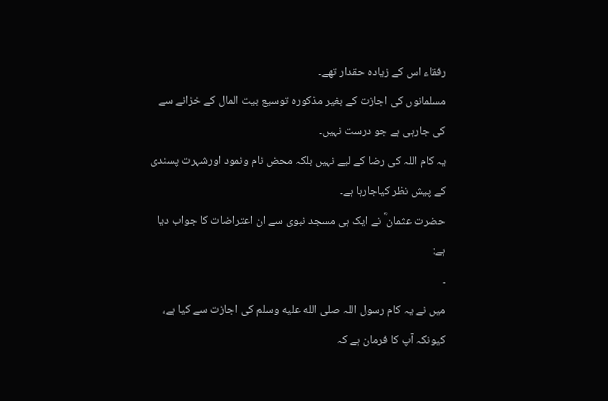رفقاء اس کے زیادہ حقدار تھے۔
مسلمانوں کی اجازت کے بغیر مذکورہ توسیع بیت المال کے خزانے سے کی جارہی ہے جو درست نہیں۔
یہ کام اللہ کی رضا کے لیے نہیں بلکہ محض نام ونمود اورشہرت پسندی کے پیش نظر کیاجارہا ہے۔
حضرت عثمان ؓ نے ایک ہی مسجد نبوی سے ان اعتراضات کا جواب دیا ہے:
۔
میں نے یہ کام رسول اللہ صلى الله عليه وسلم کی اجازت سے کیا ہے، کیونکہ آپ کا فرمان ہے کہ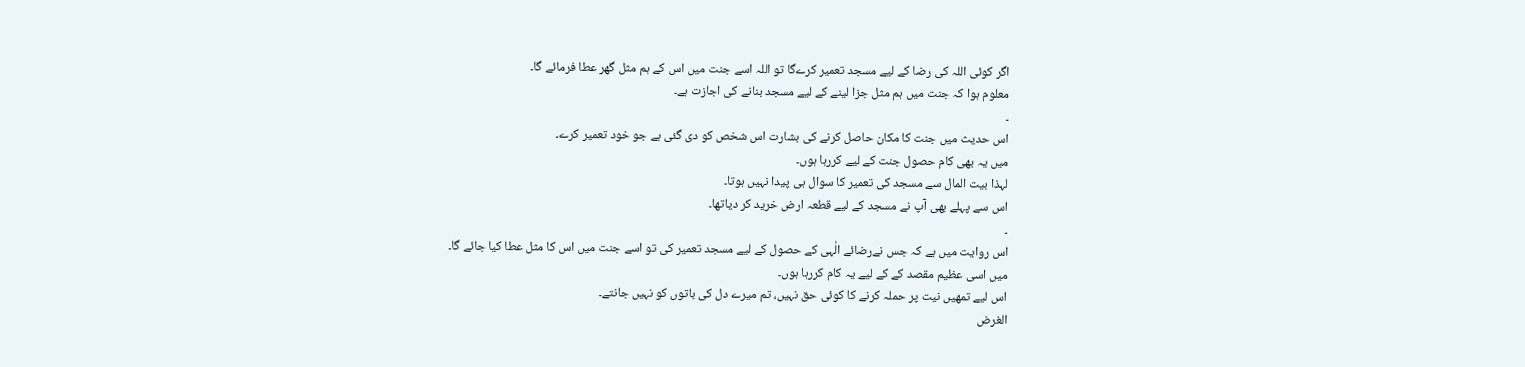اگر کوئی اللہ کی رضا کے لیے مسجد تعمیر کرےگا تو اللہ اسے جنت میں اس کے ہم مثل گھر عطا فرمائے گا۔
معلوم ہوا کہ جنت میں ہم مثل جزا لینے کے لیے مسجد بنانے کی اجازت ہے۔
۔
اس حدیث میں جنت کا مکان حاصل کرنے کی بشارت اس شخص کو دی گئی ہے جو خود تعمیر کرے۔
میں یہ بھی کام حصول جنت کے لیے کررہا ہوں۔
لہذا بیت المال سے مسجد کی تعمیر کا سوال ہی پیدا نہیں ہوتا۔
اس سے پہلے بھی آپ نے مسجد کے لیے قطعہ ارض خرید کر دیاتھا۔
۔
اس روایت میں ہے کہ جس نےرضائے الٰہی کے حصول کے لیے مسجد تعمیر کی تو اسے جنت میں اس کا مثل عطا کیا جائے گا۔
میں اسی عظیم مقصد کے کے لیے یہ کام کررہا ہوں۔
اس لیے تمھیں نیت پر حملہ کرنے کا کوئی حق نہیں، تم میرے دل کی باتوں کو نہیں جانتے۔
الغرض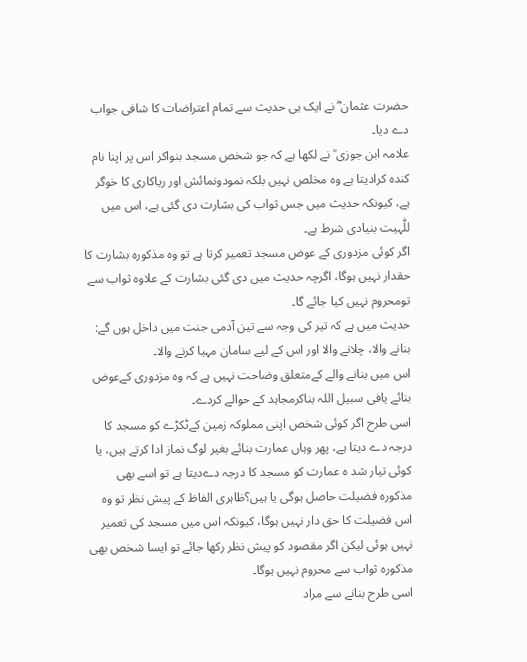حضرت عثمان ؓ نے ایک ہی حدیث سے تمام اعتراضات کا شافی جواب دے دیا۔
علامہ ابن جوزی ؒ نے لکھا ہے کہ جو شخص مسجد بنواکر اس پر اپنا نام کندہ کرادیتا ہے وہ مخلص نہیں بلکہ نمودونمائش اور ریاکاری کا خوگر ہے، کیونکہ حدیث میں جس ثواب کی بشارت دی گئی ہے، اس میں للّٰہیت بنیادی شرط ہے۔
اگر کوئی مزدوری کے عوض مسجد تعمیر کرتا ہے تو وہ مذکورہ بشارت کا حقدار نہیں ہوگا، اگرچہ حدیث میں دی گئی بشارت کے علاوہ ثواب سے تومحروم نہیں کیا جائے گا۔
حدیث میں ہے کہ تیر کی وجہ سے تین آدمی جنت میں داخل ہوں گے:
بنانے والا، چلانے والا اور اس کے لیے سامان مہیا کرنے والا۔
اس میں بنانے والے کےمتعلق وضاحت نہیں ہے کہ وہ مزدوری کےعوض بنائے یافی سبیل اللہ بناکرمجاہد کے حوالے کردے۔
اسی طرح اگر کوئی شخص اپنی مملوکہ زمین کےٹکڑے کو مسجد کا درجہ دے دیتا ہے، پھر وہاں عمارت بنائے بغیر لوگ نماز ادا کرتے ہیں، یا کوئی تیار شد ہ عمارت کو مسجد کا درجہ دےدیتا ہے تو اسے بھی مذکورہ فضیلت حاصل ہوگی یا ہیں؟ظاہری الفاظ کے پیش نظر تو وہ اس فضیلت کا حق دار نہیں ہوگا، کیونکہ اس میں مسجد کی تعمیر نہیں ہوئی لیکن اگر مقصود کو پیش نظر رکھا جائے تو ایسا شخص بھی مذکورہ ثواب سے محروم نہیں ہوگا۔
اسی طرح بنانے سے مراد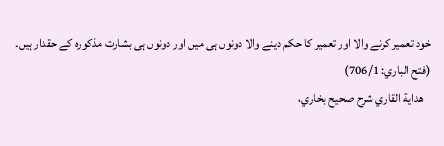خود تعمیر کرنے والا اور تعمیر کا حکم دینے والا دونوں ہی میں اور دونوں ہی بشارت مذکورہ کے حقدار ہیں۔
(فتح الباري: 706/1)
   هداية القاري شرح صحيح بخاري،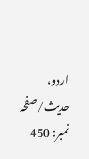اردو، حدیث/صفحہ نمبر: 450